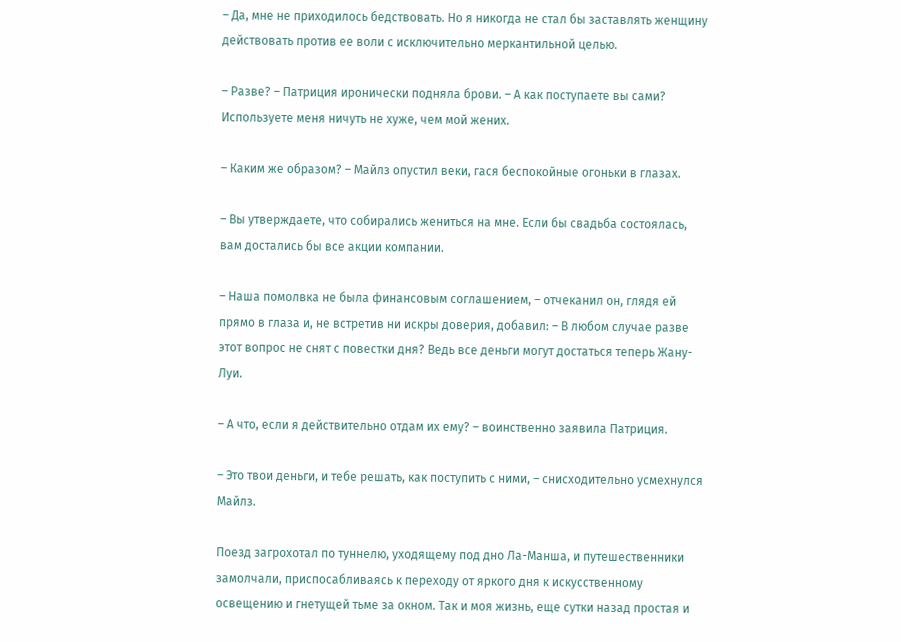– Да, мне не приходилось бедствовать. Но я никогда не стал бы заставлять женщину действовать против ее воли с исключительно меркантильной целью.

– Разве? – Патриция иронически подняла брови. – А как поступаете вы сами? Используете меня ничуть не хуже, чем мой жених.

– Каким же образом? – Майлз опустил веки, гася беспокойные огоньки в глазах.

– Вы утверждаете, что собирались жениться на мне. Если бы свадьба состоялась, вам достались бы все акции компании.

– Наша помолвка не была финансовым соглашением, – отчеканил он, глядя ей прямо в глаза и, не встретив ни искры доверия, добавил: – В любом случае разве этот вопрос не снят с повестки дня? Ведь все деньги могут достаться теперь Жану-Луи.

– А что, если я действительно отдам их ему? – воинственно заявила Патриция.

– Это твои деньги, и тебе решать, как поступить с ними, – снисходительно усмехнулся Майлз.

Поезд загрохотал по туннелю, уходящему под дно Ла-Манша, и путешественники замолчали, приспосабливаясь к переходу от яркого дня к искусственному освещению и гнетущей тьме за окном. Так и моя жизнь, еще сутки назад простая и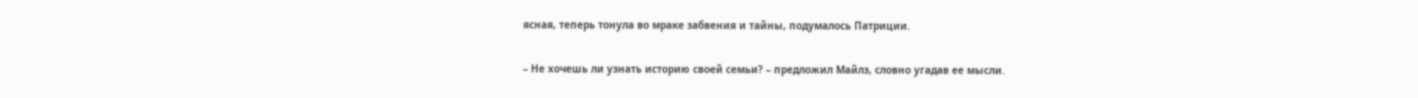ясная, теперь тонула во мраке забвения и тайны, подумалось Патриции.

– Не хочешь ли узнать историю своей семьи? – предложил Майлз, словно угадав ее мысли.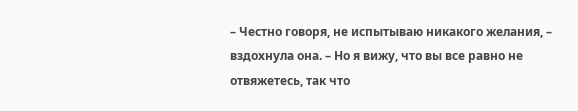– Честно говоря, не испытываю никакого желания, – вздохнула она. – Но я вижу, что вы все равно не отвяжетесь, так что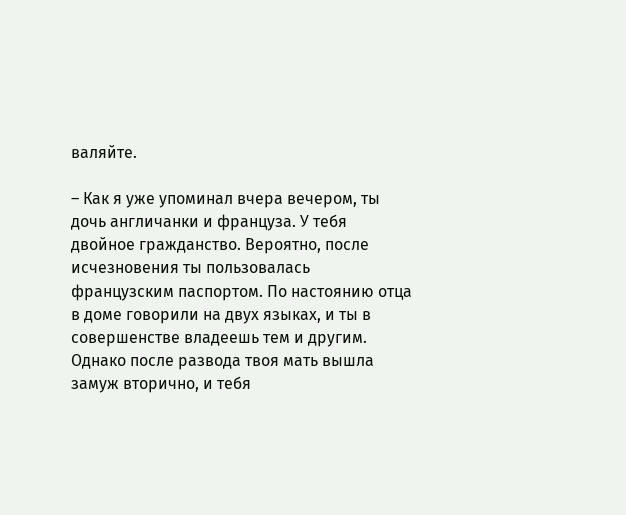валяйте.

– Как я уже упоминал вчера вечером, ты дочь англичанки и француза. У тебя двойное гражданство. Вероятно, после исчезновения ты пользовалась французским паспортом. По настоянию отца в доме говорили на двух языках, и ты в совершенстве владеешь тем и другим. Однако после развода твоя мать вышла замуж вторично, и тебя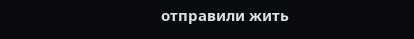отправили жить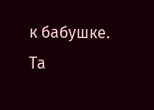к бабушке. Та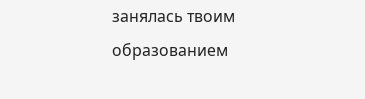занялась твоим образованием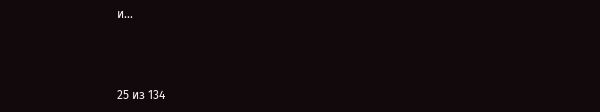и...



25 из 134